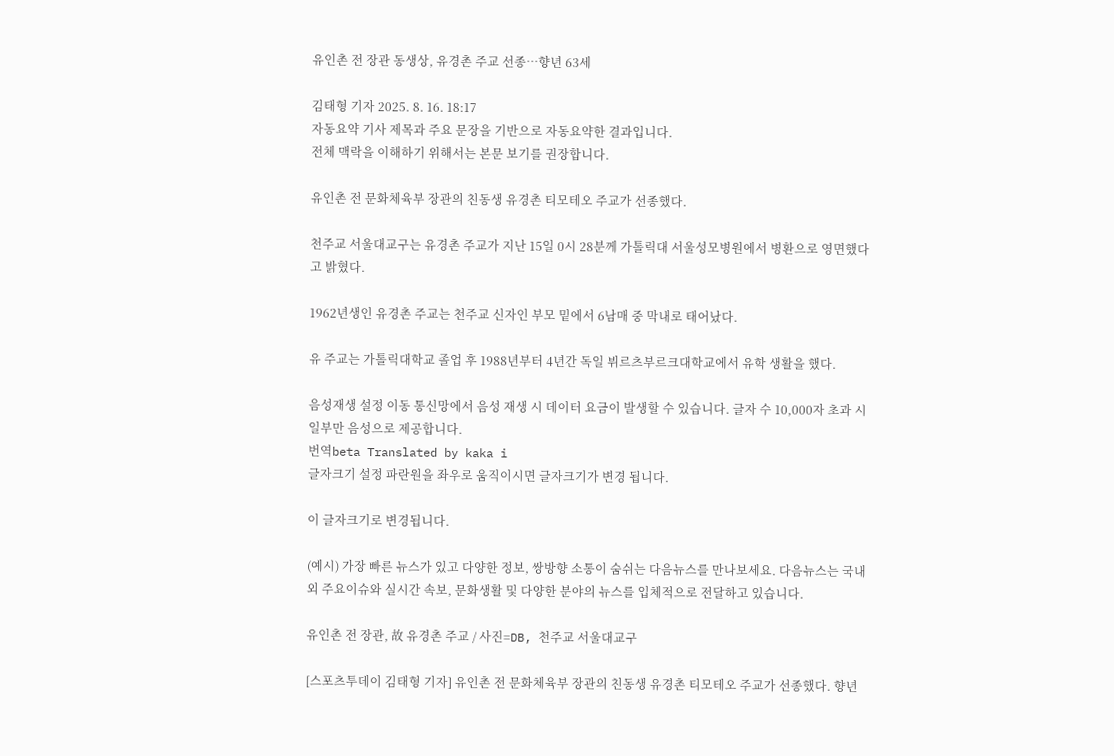유인촌 전 장관 동생상, 유경촌 주교 선종…향년 63세

김태형 기자 2025. 8. 16. 18:17
자동요약 기사 제목과 주요 문장을 기반으로 자동요약한 결과입니다.
전체 맥락을 이해하기 위해서는 본문 보기를 권장합니다.

유인촌 전 문화체육부 장관의 친동생 유경촌 티모테오 주교가 선종했다.

천주교 서울대교구는 유경촌 주교가 지난 15일 0시 28분께 가톨릭대 서울성모병원에서 병환으로 영면했다고 밝혔다.

1962년생인 유경촌 주교는 천주교 신자인 부모 밑에서 6남매 중 막내로 태어났다.

유 주교는 가톨릭대학교 졸업 후 1988년부터 4년간 독일 뷔르츠부르크대학교에서 유학 생활을 했다.

음성재생 설정 이동 통신망에서 음성 재생 시 데이터 요금이 발생할 수 있습니다. 글자 수 10,000자 초과 시 일부만 음성으로 제공합니다.
번역beta Translated by kaka i
글자크기 설정 파란원을 좌우로 움직이시면 글자크기가 변경 됩니다.

이 글자크기로 변경됩니다.

(예시) 가장 빠른 뉴스가 있고 다양한 정보, 쌍방향 소통이 숨쉬는 다음뉴스를 만나보세요. 다음뉴스는 국내외 주요이슈와 실시간 속보, 문화생활 및 다양한 분야의 뉴스를 입체적으로 전달하고 있습니다.

유인촌 전 장관, 故 유경촌 주교 / 사진=DB, 천주교 서울대교구

[스포츠투데이 김태형 기자] 유인촌 전 문화체육부 장관의 친동생 유경촌 티모테오 주교가 선종했다. 향년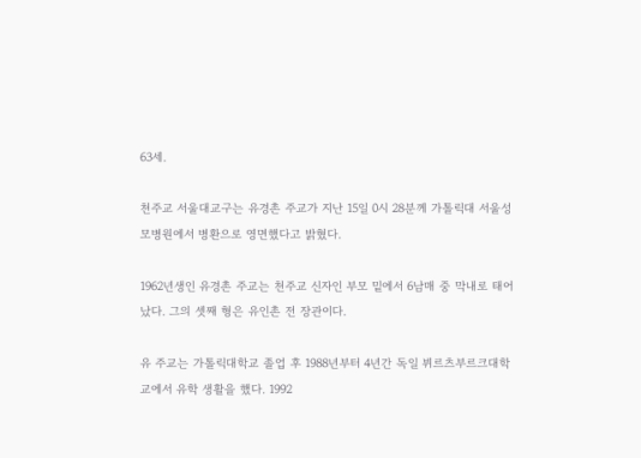63세.

천주교 서울대교구는 유경촌 주교가 지난 15일 0시 28분께 가톨릭대 서울성모병원에서 병환으로 영면했다고 밝혔다.

1962년생인 유경촌 주교는 천주교 신자인 부모 밑에서 6남매 중 막내로 태어났다. 그의 셋째 형은 유인촌 전 장관이다.

유 주교는 가톨릭대학교 졸업 후 1988년부터 4년간 독일 뷔르츠부르크대학교에서 유학 생활을 했다. 1992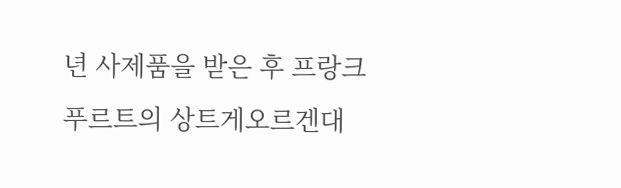년 사제품을 받은 후 프랑크푸르트의 상트게오르겐대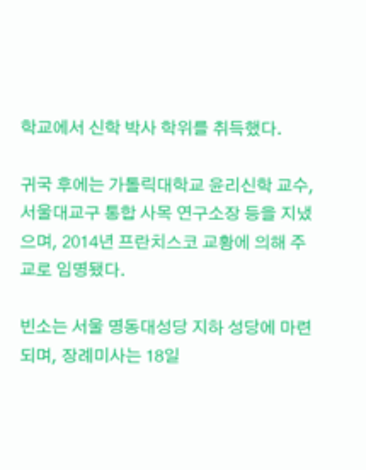학교에서 신학 박사 학위를 취득했다.

귀국 후에는 가톨릭대학교 윤리신학 교수, 서울대교구 통합 사목 연구소장 등을 지냈으며, 2014년 프란치스코 교황에 의해 주교로 임명됐다.

빈소는 서울 명동대성당 지하 성당에 마련되며, 장례미사는 18일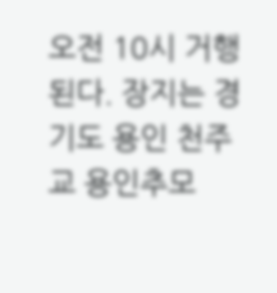오전 10시 거행된다. 장지는 경기도 용인 천주교 용인추모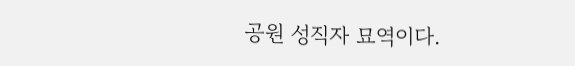공원 성직자 묘역이다.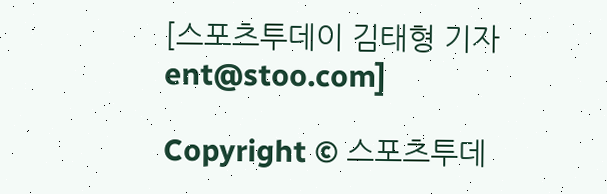[스포츠투데이 김태형 기자 ent@stoo.com]

Copyright © 스포츠투데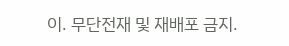이. 무단전재 및 재배포 금지.